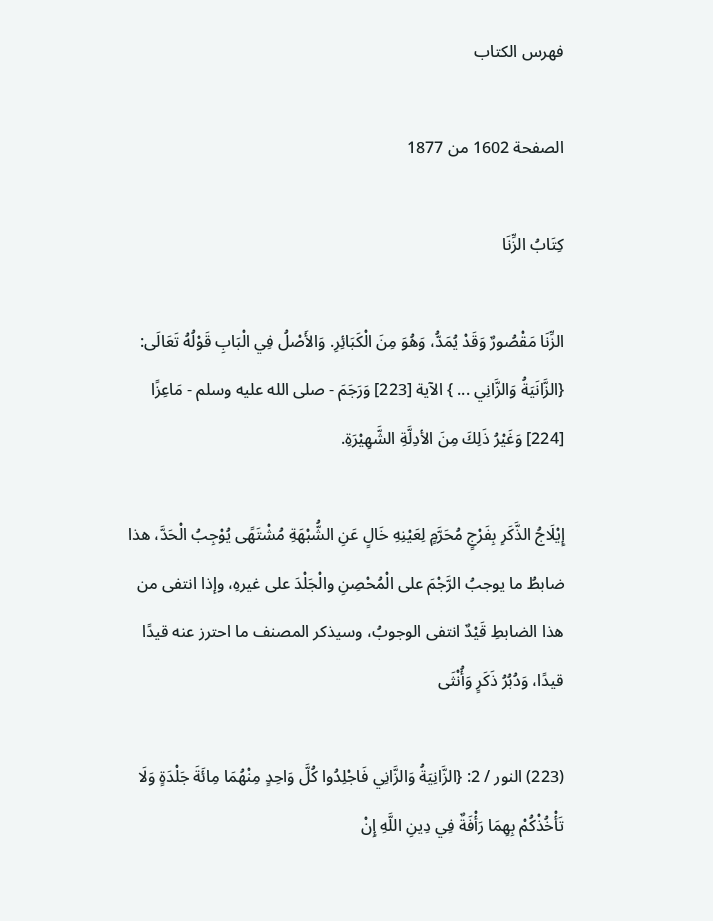فهرس الكتاب

الصفحة 1602 من 1877

كِتَابُ الزِّنَا

الزِّنَا مَقْصُورٌ وَقَدْ يُمَدُّ، وَهُوَ مِنَ الْكَبَائِرِ. وَالأَصْلُ فِي الْبَابِ قَوْلُهُ تَعَالَى: {الزَّانَيَةُ وَالزَّانِي ... } الآية [223] وَرَجَمَ - صلى الله عليه وسلم - مَاعِزًا [224] وَغَيْرُ ذَلِكَ مِنَ الأدِلَّةِ الشَّهِيْرَةِ.

إِيْلَاجُ الذَّكَرِ بِفَرْجٍ مُحَرَّمٍ لِعَيْنِهِ خَالٍ عَنِ الشُّبْهَةِ مُشْتَهًى يُوْجِبُ الْحَدَّ، هذا ضابطُ ما يوجبُ الرَّجْمَ على الْمُحْصِنِ والْجَلْدَ على غيرهِ، وإذا انتفى من هذا الضابطِ قَيْدٌ انتفى الوجوبُ، وسيذكر المصنف ما احترز عنه قيدًا قيدًا، وَدُبُرُ ذَكَرٍ وَأُنْثَى

(223) النور / 2: {الزَّانِيَةُ وَالزَّانِي فَاجْلِدُوا كُلَّ وَاحِدٍ مِنْهُمَا مِائَةَ جَلْدَةٍ وَلَا تَأْخُذْكُمْ بِهِمَا رَأْفَةٌ فِي دِينِ اللَّهِ إِنْ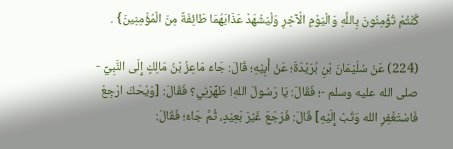كُنْتُمْ تُؤْمِنُونَ بِاللَّهِ وَالْيَوْمِ الْآخِرِ وَلْيَشْهَدْ عَذَابَهُمَا طَائِفَةٌ مِنَ الْمُؤْمِنِينَ} .

(224) عَنْ سُلَيْمَانَ بْنِ بُرَيْدَةَ؛ عَنْ أَبِيْهِ؛ قَالَ: جَاءَ مَاعِزُ بْنُ مَالِكٍ إِلَى النَّبِيِّ - صلى الله عليه وسلم -؛ فَقَالَ: يَا رَسُولَ اللهِ! طَهِّرْنِي؟ فَقَالَ: [وَيْحَكَ ارْجِعْ فَاسْتَغْفِرِ الله وَتُبْ إِلَيْهِ] قَالَ: فَرَجَعَ غَيْرَ بَعِيْدٍ، ثُمَّ جَاءَ؛ فَقَالَ: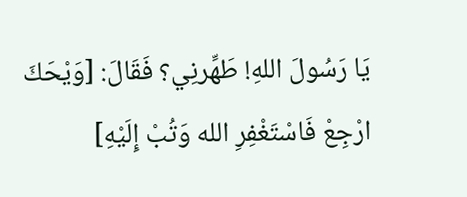يَا رَسُولَ اللهِ! طَهِّرنِي؟ فَقَالَ: [وَيْحَكَ ارْجِعْ فَاسْتَغْفِرِ الله وَتُبْ إِلَيْهِ]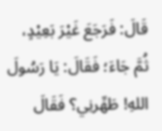قَالَ: فَرَجَعَ غَيْرَ بَعِيْدٍ، ثُمَّ جَاءَ؛ فَقَالَ: يَا رَسُولَ اللهِ! طَهِّرنِي؟ فَقَالَ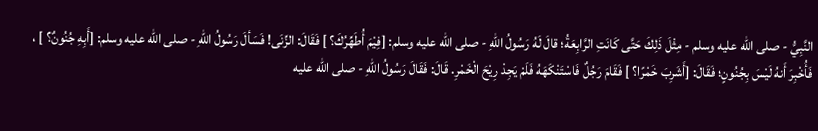النَّبِيُّ - صلى الله عليه وسلم - مِثْلَ ذَلِكَ حَتَّى كَانَتِ الرَّابِعَةُ؛ قالَ لَهُ رَسُولُ اللهِ - صلى الله عليه وسلم: [فِيْمَ أُطَهِّرُكَ؟ ] فَقَالَ: الزِّنَى! فَسَألَ رَسُولُ اللهِ - صلى الله عليه وسلم: [أَبِهِ جُنُونٌ؟ ] ، فَأُخْبِرَ أَنهُ لَيْسَ بِجُنُونٍ؛ فَقَالَ: [أَشَرِبَ خَمْرًا؟ ] فَقَامَ رَجُلٌ فَاسْتَنْكَهَهُ فَلَمْ يَجِدْ رِيْحَ الْخَمْرِ. قَالَ: فَقَالَ رَسُولُ اللهِ - صلى الله عليه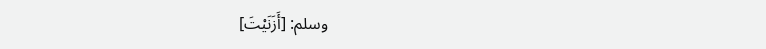وسلم: [أَزَنَيْتَ]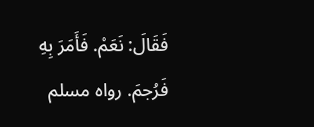فَقَالَ: نَعَمْ. فَأَمَرَ بِهِ فَرُجمَ. رواه مسلم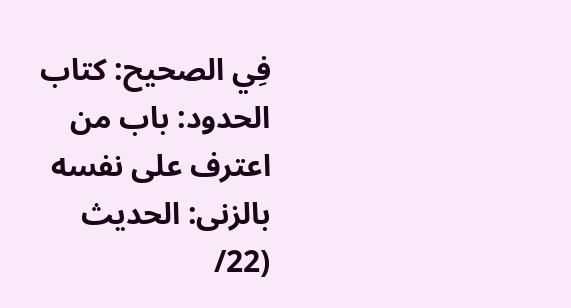فِي الصحيح: كتاب الحدود: باب من اعترف على نفسه بالزنى: الحديث (22/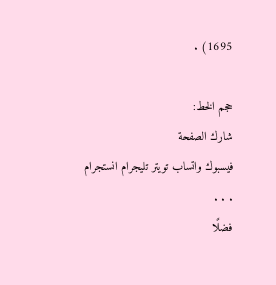1695) .

حجم الخط:
شارك الصفحة
فيسبوك واتساب تويتر تليجرام انستجرام
. . .
فضلًا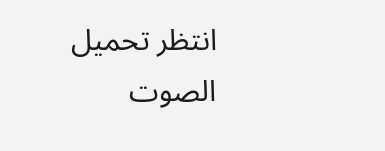انتظر تحميل الصوت